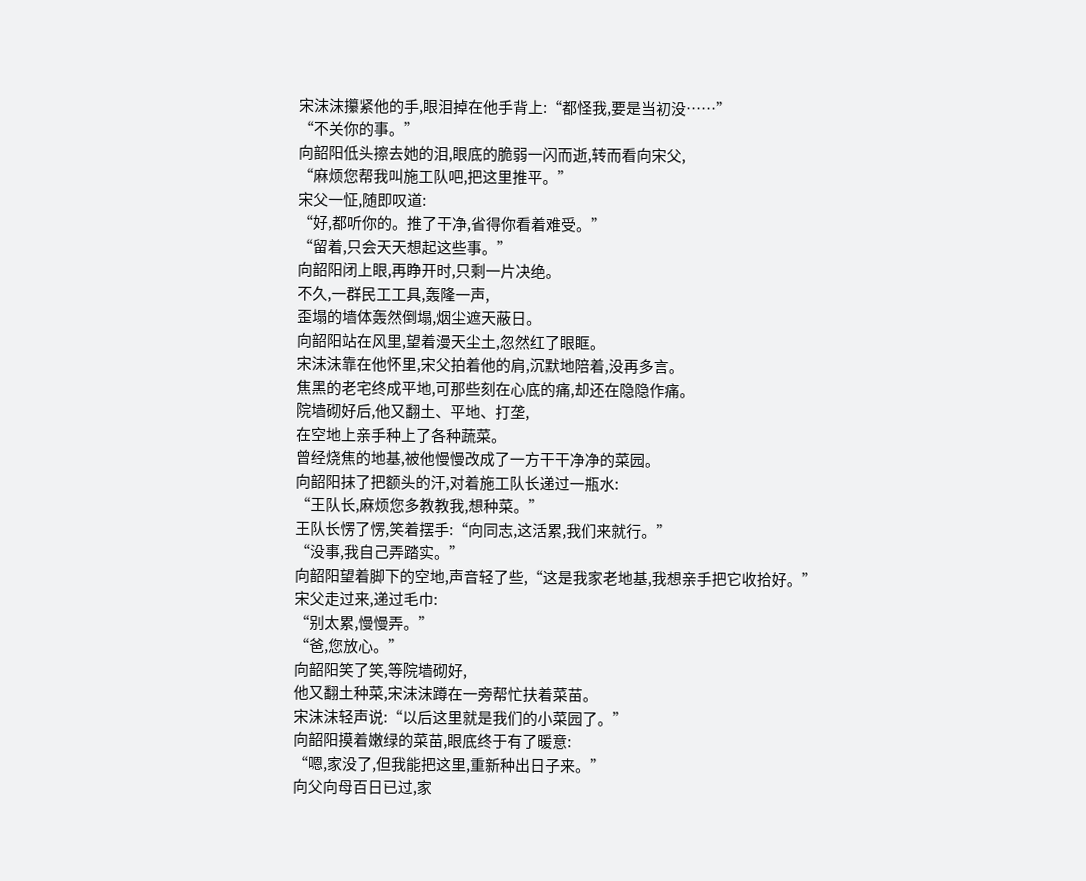宋沫沫攥紧他的手,眼泪掉在他手背上:“都怪我,要是当初没……”
“不关你的事。”
向韶阳低头擦去她的泪,眼底的脆弱一闪而逝,转而看向宋父,
“麻烦您帮我叫施工队吧,把这里推平。”
宋父一怔,随即叹道:
“好,都听你的。推了干净,省得你看着难受。”
“留着,只会天天想起这些事。”
向韶阳闭上眼,再睁开时,只剩一片决绝。
不久,一群民工工具,轰隆一声,
歪塌的墙体轰然倒塌,烟尘遮天蔽日。
向韶阳站在风里,望着漫天尘土,忽然红了眼眶。
宋沫沫靠在他怀里,宋父拍着他的肩,沉默地陪着,没再多言。
焦黑的老宅终成平地,可那些刻在心底的痛,却还在隐隐作痛。
院墙砌好后,他又翻土、平地、打垄,
在空地上亲手种上了各种蔬菜。
曾经烧焦的地基,被他慢慢改成了一方干干净净的菜园。
向韶阳抹了把额头的汗,对着施工队长递过一瓶水:
“王队长,麻烦您多教教我,想种菜。”
王队长愣了愣,笑着摆手:“向同志,这活累,我们来就行。”
“没事,我自己弄踏实。”
向韶阳望着脚下的空地,声音轻了些,“这是我家老地基,我想亲手把它收拾好。”
宋父走过来,递过毛巾:
“别太累,慢慢弄。”
“爸,您放心。”
向韶阳笑了笑,等院墙砌好,
他又翻土种菜,宋沫沫蹲在一旁帮忙扶着菜苗。
宋沫沫轻声说:“以后这里就是我们的小菜园了。”
向韶阳摸着嫩绿的菜苗,眼底终于有了暖意:
“嗯,家没了,但我能把这里,重新种出日子来。”
向父向母百日已过,家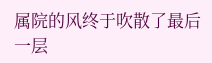属院的风终于吹散了最后一层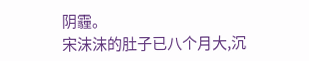阴霾。
宋沫沫的肚子已八个月大,沉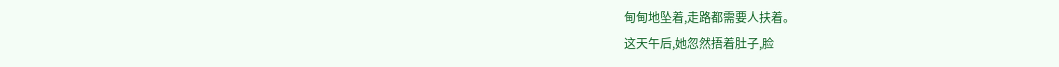甸甸地坠着,走路都需要人扶着。
这天午后,她忽然捂着肚子,脸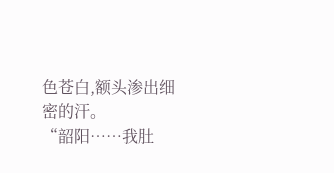色苍白,额头渗出细密的汗。
“韶阳……我肚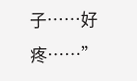子……好疼……”